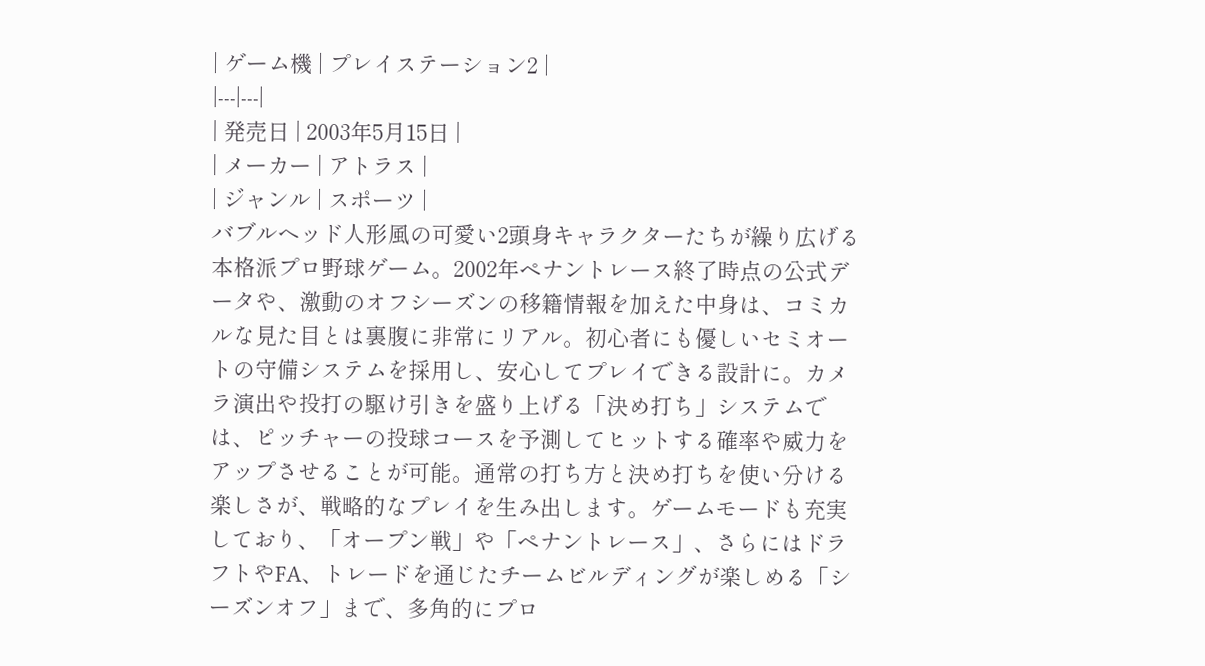| ゲーム機 | プレイステーション2 |
|---|---|
| 発売日 | 2003年5月15日 |
| メーカー | アトラス |
| ジャンル | スポーツ |
バブルヘッド人形風の可愛い2頭身キャラクターたちが繰り広げる本格派プロ野球ゲーム。2002年ペナントレース終了時点の公式データや、激動のオフシーズンの移籍情報を加えた中身は、コミカルな見た目とは裏腹に非常にリアル。初心者にも優しいセミオートの守備システムを採用し、安心してプレイできる設計に。カメラ演出や投打の駆け引きを盛り上げる「決め打ち」システムでは、ピッチャーの投球コースを予測してヒットする確率や威力をアップさせることが可能。通常の打ち方と決め打ちを使い分ける楽しさが、戦略的なプレイを生み出します。ゲームモードも充実しており、「オープン戦」や「ペナントレース」、さらにはドラフトやFA、トレードを通じたチームビルディングが楽しめる「シーズンオフ」まで、多角的にプロ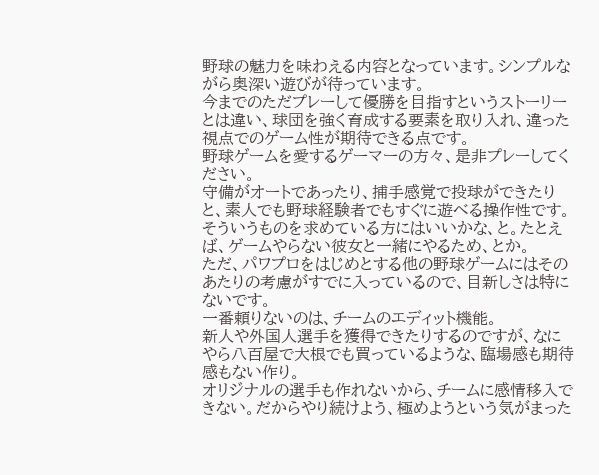野球の魅力を味わえる内容となっています。シンプルながら奥深い遊びが待っています。
今までのただプレーして優勝を目指すというストーリーとは違い、球団を強く育成する要素を取り入れ、違った視点でのゲーム性が期待できる点です。
野球ゲームを愛するゲーマーの方々、是非プレーしてください。
守備がオートであったり、捕手感覚で投球ができたりと、素人でも野球経験者でもすぐに遊べる操作性です。
そういうものを求めている方にはいいかな、と。たとえば、ゲームやらない彼女と一緒にやるため、とか。
ただ、パワプロをはじめとする他の野球ゲームにはそのあたりの考慮がすでに入っているので、目新しさは特にないです。
一番頼りないのは、チームのエディット機能。
新人や外国人選手を獲得できたりするのですが、なにやら八百屋で大根でも買っているような、臨場感も期待感もない作り。
オリジナルの選手も作れないから、チームに感情移入できない。だからやり続けよう、極めようという気がまった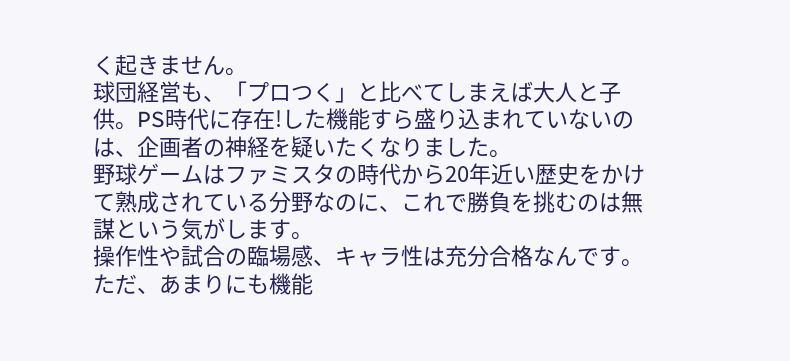く起きません。
球団経営も、「プロつく」と比べてしまえば大人と子供。PS時代に存在!した機能すら盛り込まれていないのは、企画者の神経を疑いたくなりました。
野球ゲームはファミスタの時代から20年近い歴史をかけて熟成されている分野なのに、これで勝負を挑むのは無謀という気がします。
操作性や試合の臨場感、キャラ性は充分合格なんです。
ただ、あまりにも機能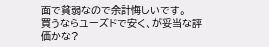面で貧弱なので余計悔しいです。
買うならユーズドで安く、が妥当な評価かな?